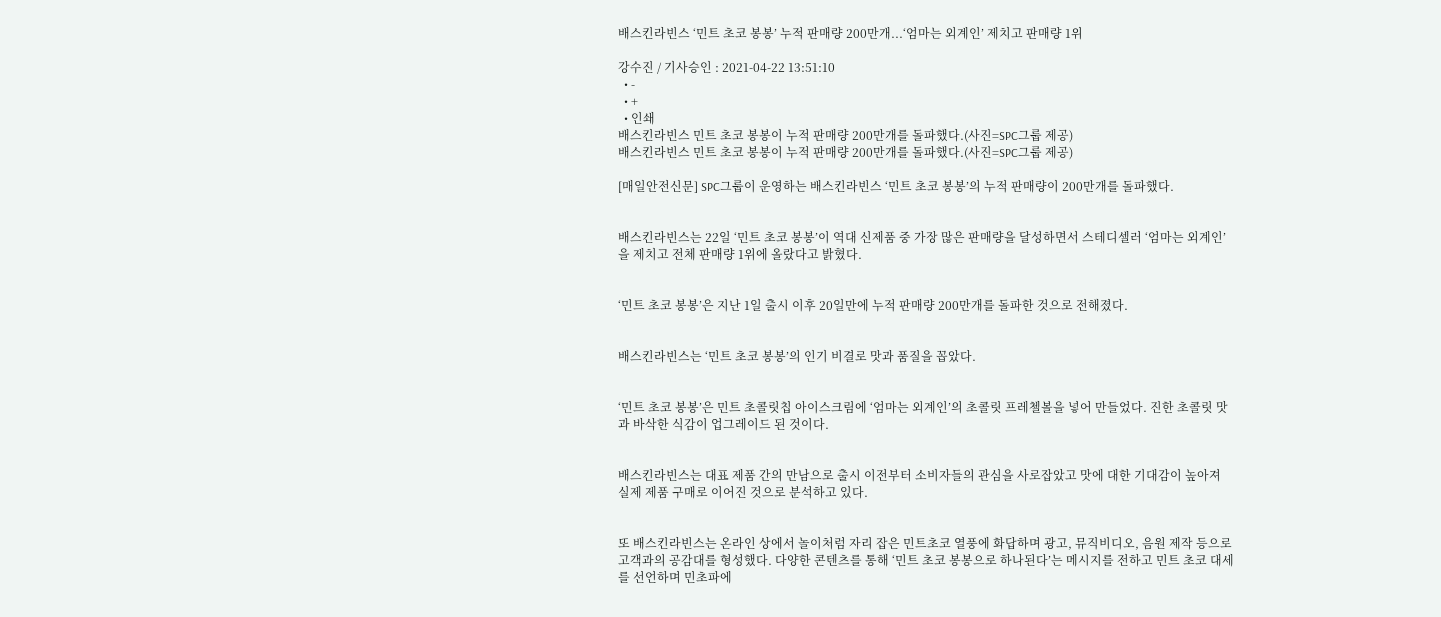배스킨라빈스 ‘민트 초코 봉봉’ 누적 판매량 200만개...‘엄마는 외계인’ 제치고 판매량 1위

강수진 / 기사승인 : 2021-04-22 13:51:10
  • -
  • +
  • 인쇄
배스킨라빈스 민트 초코 봉봉이 누적 판매량 200만개를 돌파했다.(사진=SPC그룹 제공)
배스킨라빈스 민트 초코 봉봉이 누적 판매량 200만개를 돌파했다.(사진=SPC그룹 제공)

[매일안전신문] SPC그룹이 운영하는 배스킨라빈스 ‘민트 초코 봉봉’의 누적 판매량이 200만개를 돌파했다.


배스킨라빈스는 22일 ‘민트 초코 봉봉’이 역대 신제품 중 가장 많은 판매량을 달성하면서 스테디셀러 ‘엄마는 외계인’을 제치고 전체 판매량 1위에 올랐다고 밝혔다.


‘민트 초코 봉봉’은 지난 1일 출시 이후 20일만에 누적 판매량 200만개를 돌파한 것으로 전해졌다.


배스킨라빈스는 ‘민트 초코 봉봉’의 인기 비결로 맛과 품질을 꼽았다.


‘민트 초코 봉봉’은 민트 초콜릿칩 아이스크림에 ‘엄마는 외계인’의 초콜릿 프레첼볼을 넣어 만들었다. 진한 초콜릿 맛과 바삭한 식감이 업그레이드 된 것이다.


배스킨라빈스는 대표 제품 간의 만남으로 출시 이전부터 소비자들의 관심을 사로잡았고 맛에 대한 기대감이 높아져 실제 제품 구매로 이어진 것으로 분석하고 있다.


또 배스킨라빈스는 온라인 상에서 놀이처럼 자리 잡은 민트초코 열풍에 화답하며 광고, 뮤직비디오, 음원 제작 등으로 고객과의 공감대를 형성했다. 다양한 콘텐츠를 통해 ‘민트 초코 봉봉으로 하나된다’는 메시지를 전하고 민트 초코 대세를 선언하며 민초파에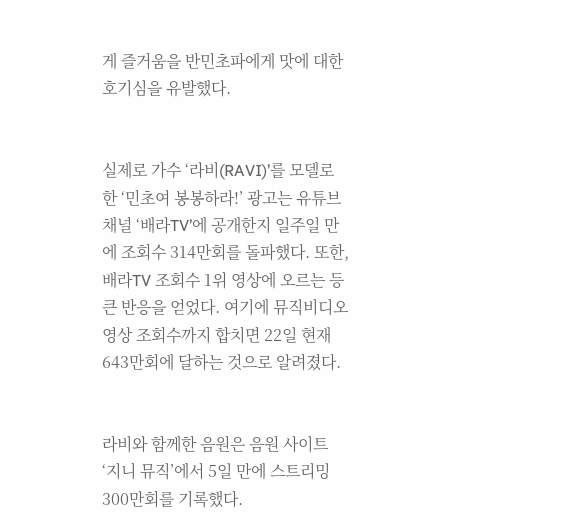게 즐거움을 반민초파에게 맛에 대한 호기심을 유발했다.


실제로 가수 ‘라비(RAVI)’를 모델로 한 ‘민초여 봉봉하라!’ 광고는 유튜브 채널 ‘배라TV’에 공개한지 일주일 만에 조회수 314만회를 돌파했다. 또한, 배라TV 조회수 1위 영상에 오르는 등 큰 반응을 얻었다. 여기에 뮤직비디오 영상 조회수까지 합치면 22일 현재 643만회에 달하는 것으로 알려졌다.


라비와 함께한 음원은 음원 사이트 ‘지니 뮤직’에서 5일 만에 스트리밍 300만회를 기록했다.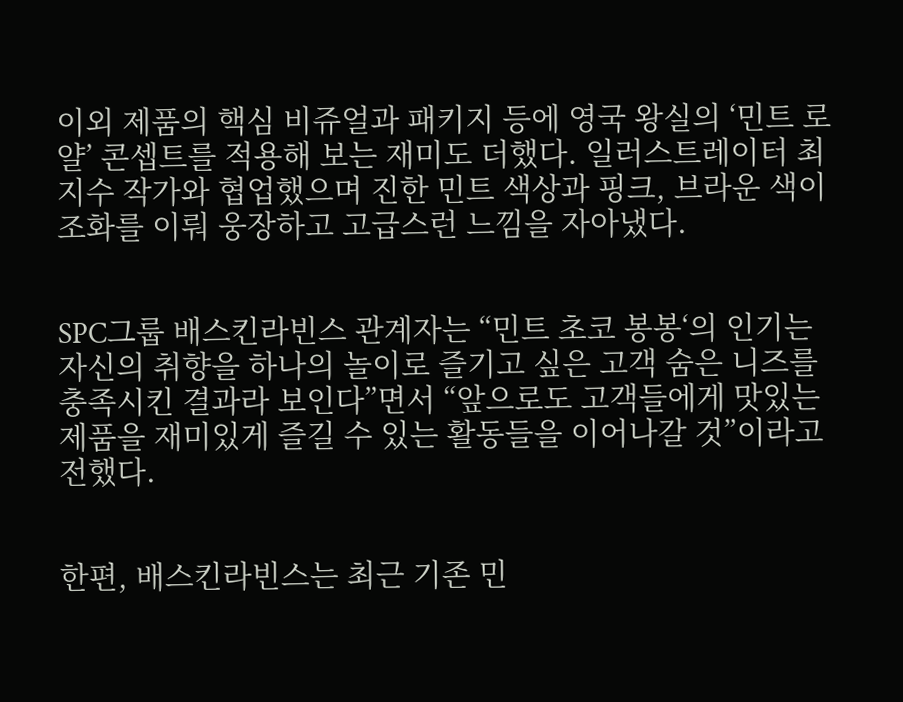이외 제품의 핵심 비쥬얼과 패키지 등에 영국 왕실의 ‘민트 로얄’ 콘셉트를 적용해 보는 재미도 더했다. 일러스트레이터 최지수 작가와 협업했으며 진한 민트 색상과 핑크, 브라운 색이 조화를 이뤄 웅장하고 고급스런 느낌을 자아냈다.


SPC그룹 배스킨라빈스 관계자는 “민트 초코 봉봉‘의 인기는 자신의 취향을 하나의 놀이로 즐기고 싶은 고객 숨은 니즈를 충족시킨 결과라 보인다”면서 “앞으로도 고객들에게 맛있는 제품을 재미있게 즐길 수 있는 활동들을 이어나갈 것”이라고 전했다.


한편, 배스킨라빈스는 최근 기존 민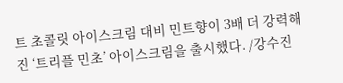트 초콜릿 아이스크림 대비 민트향이 3배 더 강력해진 ‘트리플 민초’ 아이스크림을 출시했다. /강수진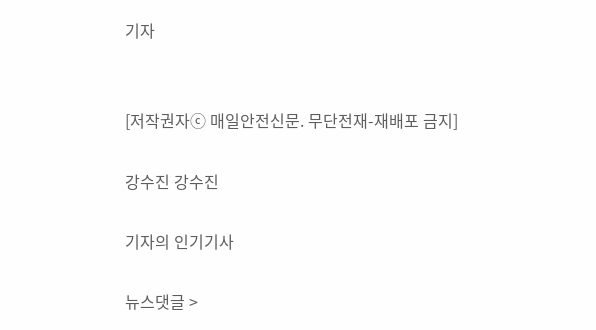기자


[저작권자ⓒ 매일안전신문. 무단전재-재배포 금지]

강수진 강수진

기자의 인기기사

뉴스댓글 >